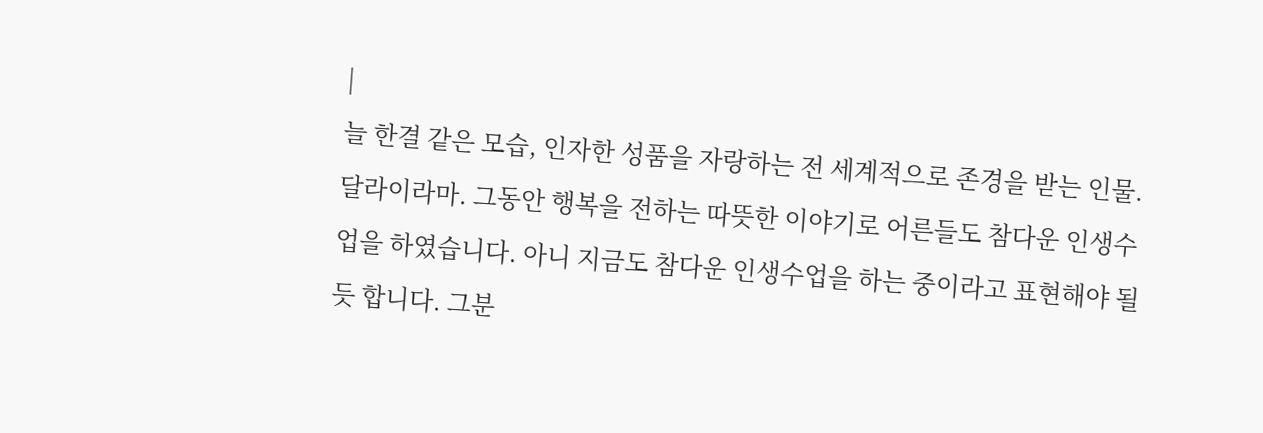|
늘 한결 같은 모습, 인자한 성품을 자랑하는 전 세계적으로 존경을 받는 인물. 달라이라마. 그동안 행복을 전하는 따뜻한 이야기로 어른들도 참다운 인생수업을 하였습니다. 아니 지금도 참다운 인생수업을 하는 중이라고 표현해야 될 듯 합니다. 그분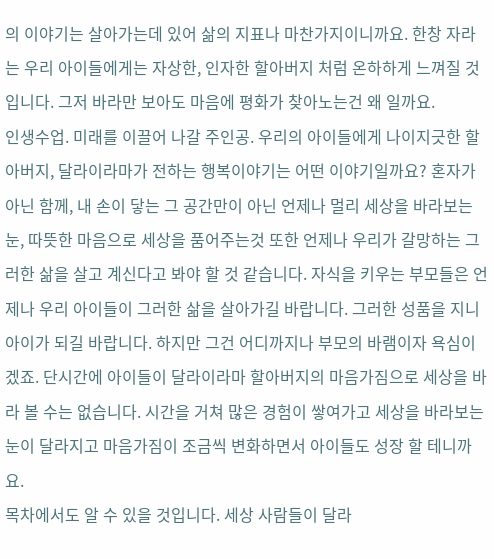의 이야기는 살아가는데 있어 삶의 지표나 마찬가지이니까요. 한창 자라는 우리 아이들에게는 자상한, 인자한 할아버지 처럼 온하하게 느껴질 것 입니다. 그저 바라만 보아도 마음에 평화가 찾아노는건 왜 일까요.
인생수업. 미래를 이끌어 나갈 주인공. 우리의 아이들에게 나이지긋한 할아버지, 달라이라마가 전하는 행복이야기는 어떤 이야기일까요? 혼자가 아닌 함께, 내 손이 닿는 그 공간만이 아닌 언제나 멀리 세상을 바라보는 눈, 따뜻한 마음으로 세상을 품어주는것 또한 언제나 우리가 갈망하는 그러한 삶을 살고 계신다고 봐야 할 것 같습니다. 자식을 키우는 부모들은 언제나 우리 아이들이 그러한 삶을 살아가길 바랍니다. 그러한 성품을 지니 아이가 되길 바랍니다. 하지만 그건 어디까지나 부모의 바램이자 욕심이겠죠. 단시간에 아이들이 달라이라마 할아버지의 마음가짐으로 세상을 바라 볼 수는 없습니다. 시간을 거쳐 많은 경험이 쌓여가고 세상을 바라보는 눈이 달라지고 마음가짐이 조금씩 변화하면서 아이들도 성장 할 테니까요.
목차에서도 알 수 있을 것입니다. 세상 사람들이 달라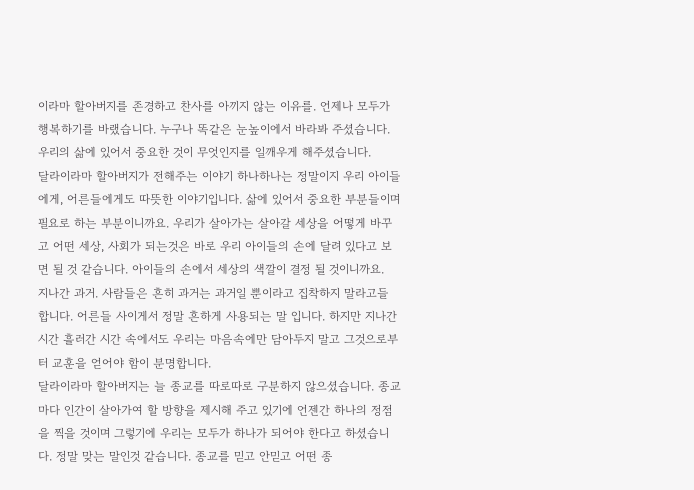이라마 할아버지를 존경하고 찬사를 아끼지 않는 이유를. 언제나 모두가 행복하기를 바랬습니다. 누구나 똑같은 눈높이에서 바라봐 주셨습니다. 우리의 삶에 있어서 중요한 것이 무엇인지를 일깨우게 해주셨습니다.
달라이라마 할아버지가 전해주는 이야기 하나하나는 정말이지 우리 아이들에게, 어른들에게도 따뜻한 이야기입니다. 삶에 있어서 중요한 부분들이며 필요로 하는 부분이니까요. 우리가 살아가는 살아갈 세상을 어떻게 바꾸고 어떤 세상, 사회가 되는것은 바로 우리 아이들의 손에 달려 있다고 보면 될 것 같습니다. 아이들의 손에서 세상의 색깔이 결정 될 것이니까요.
지나간 과거. 사람들은 흔히 과거는 과거일 뿐이라고 집착하지 말라고들 합니다. 어른들 사이게서 정말 흔하게 사용되는 말 입니다. 하지만 지나간 시간 흘러간 시간 속에서도 우리는 마음속에만 담아두지 말고 그것으로부터 교훈을 얻어야 함이 분명합니다.
달라이라마 할아버지는 늘 종교를 따로따로 구분하지 않으셨습니다. 종교마다 인간이 살아가여 할 방향을 제시해 주고 있기에 언젠간 하나의 정점을 찍을 것이며 그렇기에 우리는 모두가 하나가 되어야 한다고 하셨습니다. 정말 맞는 말인것 같습니다. 종교를 믿고 안믿고 어떤 종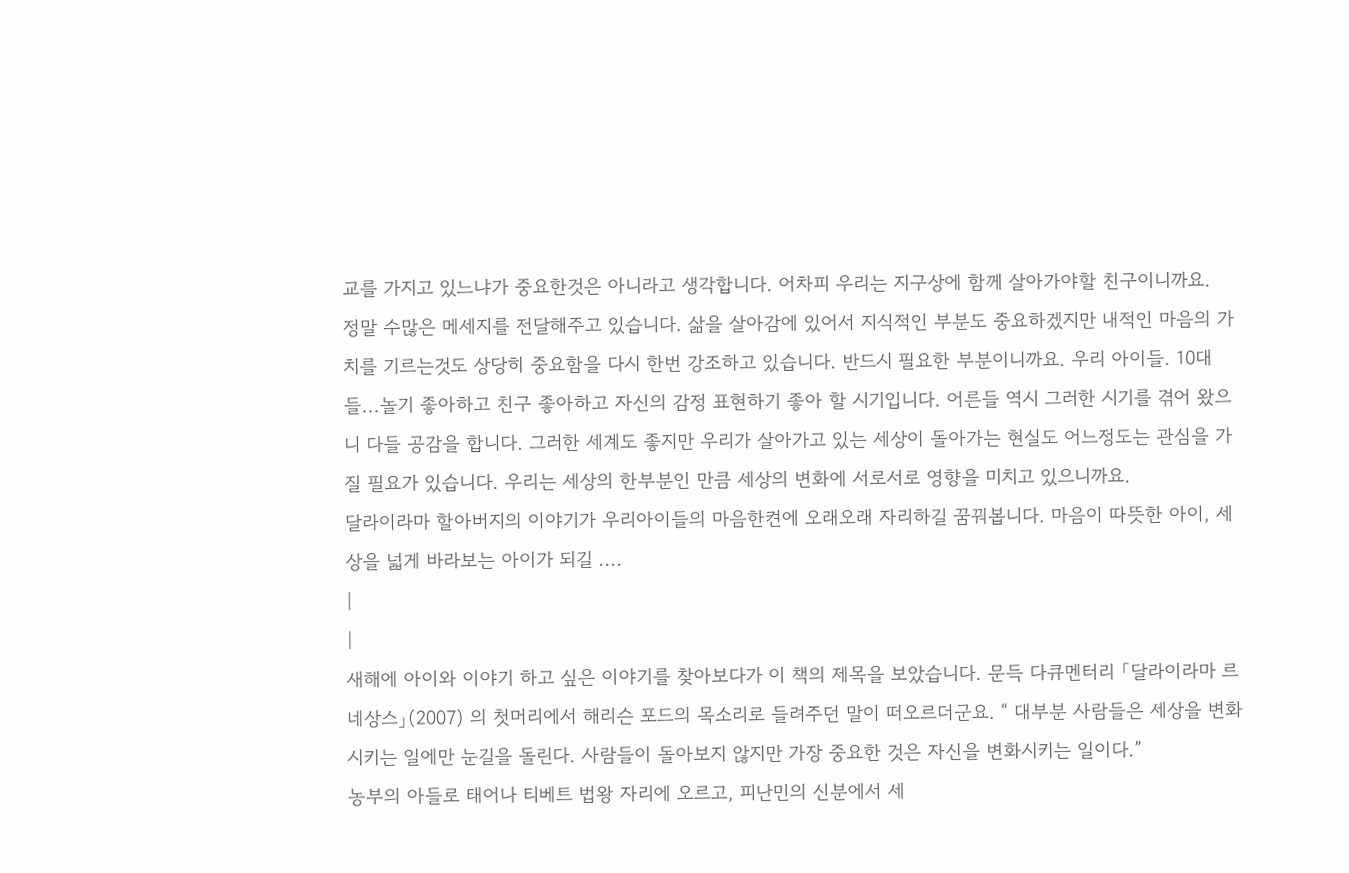교를 가지고 있느냐가 중요한것은 아니라고 생각합니다. 어차피 우리는 지구상에 함께 살아가야할 친구이니까요.
정말 수많은 메세지를 전달해주고 있습니다. 삶을 살아감에 있어서 지식적인 부분도 중요하겠지만 내적인 마음의 가치를 기르는것도 상당히 중요함을 다시 한번 강조하고 있습니다. 반드시 필요한 부분이니까요. 우리 아이들. 10대들...놀기 좋아하고 친구 좋아하고 자신의 감정 표현하기 좋아 할 시기입니다. 어른들 역시 그러한 시기를 겪어 왔으니 다들 공감을 합니다. 그러한 세계도 좋지만 우리가 살아가고 있는 세상이 돌아가는 현실도 어느정도는 관심을 가질 필요가 있습니다. 우리는 세상의 한부분인 만큼 세상의 변화에 서로서로 영향을 미치고 있으니까요.
달라이라마 할아버지의 이야기가 우리아이들의 마음한켠에 오래오래 자리하길 꿈꿔봅니다. 마음이 따뜻한 아이, 세상을 넓게 바라보는 아이가 되길 ....
|
|
새해에 아이와 이야기 하고 싶은 이야기를 찾아보다가 이 책의 제목을 보았습니다. 문득 다큐멘터리 「달라이라마 르네상스」(2007) 의 첫머리에서 해리슨 포드의 목소리로 들려주던 말이 떠오르더군요. “ 대부분 사람들은 세상을 변화시키는 일에만 눈길을 돌린다. 사람들이 돌아보지 않지만 가장 중요한 것은 자신을 변화시키는 일이다.”
농부의 아들로 태어나 티베트 법왕 자리에 오르고, 피난민의 신분에서 세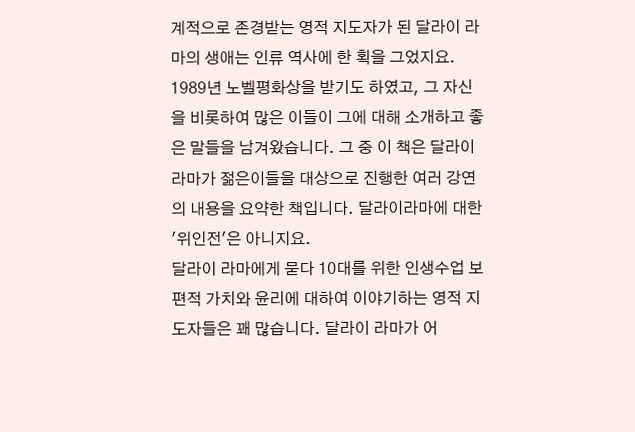계적으로 존경받는 영적 지도자가 된 달라이 라마의 생애는 인류 역사에 한 획을 그었지요. 1989년 노벨평화상을 받기도 하였고, 그 자신을 비롯하여 많은 이들이 그에 대해 소개하고 좋은 말들을 남겨왔습니다. 그 중 이 책은 달라이 라마가 젊은이들을 대상으로 진행한 여러 강연의 내용을 요약한 책입니다. 달라이라마에 대한 '위인전'은 아니지요.
달라이 라마에게 묻다 10대를 위한 인생수업 보편적 가치와 윤리에 대하여 이야기하는 영적 지도자들은 꽤 많습니다. 달라이 라마가 어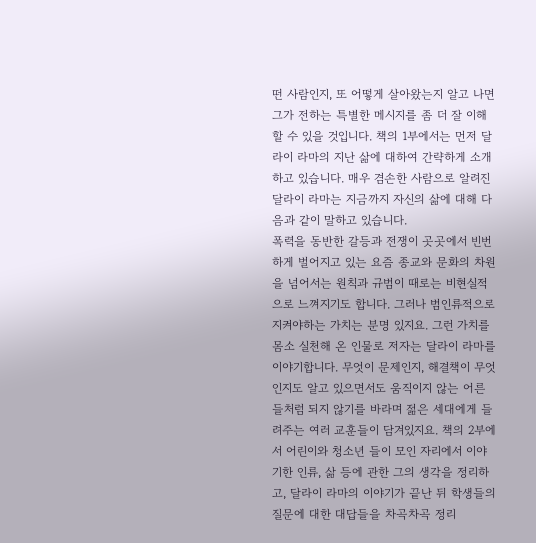떤 사람인지, 또 어떻게 살아왔는지 알고 나면 그가 전하는 특별한 메시지를 좀 더 잘 이해할 수 있을 것입니다. 책의 1부에서는 먼저 달라이 라마의 지난 삶에 대하여 간략하게 소개하고 있습니다. 매우 겸손한 사람으로 알려진 달라이 라마는 지금까지 자신의 삶에 대해 다음과 같이 말하고 있습니다.
폭력을 동반한 갈등과 전쟁이 곳곳에서 빈번하게 벌어지고 있는 요즘 종교와 문화의 차원을 넘어서는 원칙과 규범이 때로는 비현실적으로 느껴지기도 합니다. 그러나 범인류적으로 지켜야하는 가치는 분명 있지요. 그런 가치를 몸소 실천해 온 인물로 저자는 달라이 라마를 이야기합니다. 무엇이 문제인지, 해결책이 무엇인지도 알고 있으면서도 움직이지 않는 어른들처럼 되지 않기를 바라며 젊은 세대에게 들려주는 여러 교훈들이 담겨있지요. 책의 2부에서 어린이와 청소년 들이 모인 자리에서 이야기한 인류, 삶 등에 관한 그의 생각을 정리하고, 달라이 라마의 이야기가 끝난 뒤 학생들의 질문에 대한 대답들을 차곡차곡 정리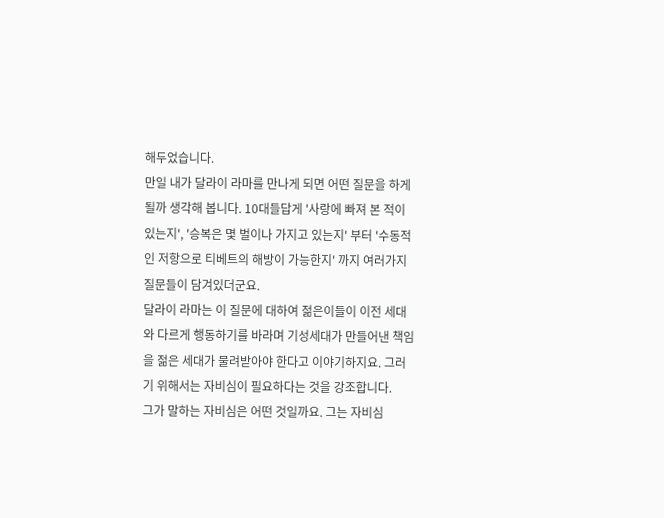해두었습니다.
만일 내가 달라이 라마를 만나게 되면 어떤 질문을 하게 될까 생각해 봅니다. 10대들답게 '사랑에 빠져 본 적이 있는지', '승복은 몇 벌이나 가지고 있는지' 부터 '수동적인 저항으로 티베트의 해방이 가능한지' 까지 여러가지 질문들이 담겨있더군요.
달라이 라마는 이 질문에 대하여 젊은이들이 이전 세대와 다르게 행동하기를 바라며 기성세대가 만들어낸 책임을 젊은 세대가 물려받아야 한다고 이야기하지요. 그러기 위해서는 자비심이 필요하다는 것을 강조합니다.
그가 말하는 자비심은 어떤 것일까요. 그는 자비심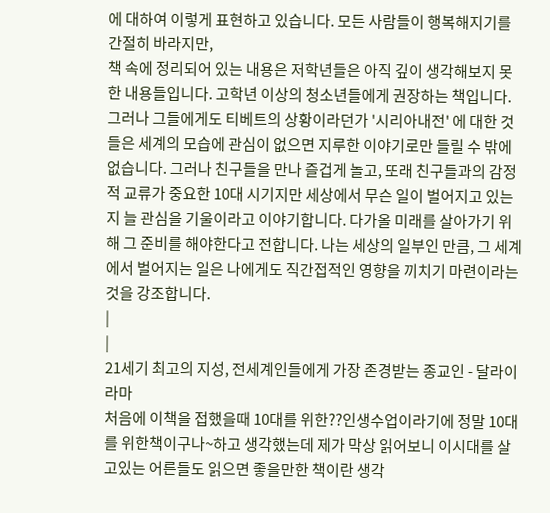에 대하여 이렇게 표현하고 있습니다. 모든 사람들이 행복해지기를 간절히 바라지만,
책 속에 정리되어 있는 내용은 저학년들은 아직 깊이 생각해보지 못한 내용들입니다. 고학년 이상의 청소년들에게 권장하는 책입니다. 그러나 그들에게도 티베트의 상황이라던가 '시리아내전' 에 대한 것들은 세계의 모습에 관심이 없으면 지루한 이야기로만 들릴 수 밖에 없습니다. 그러나 친구들을 만나 즐겁게 놀고, 또래 친구들과의 감정적 교류가 중요한 10대 시기지만 세상에서 무슨 일이 벌어지고 있는지 늘 관심을 기울이라고 이야기합니다. 다가올 미래를 살아가기 위해 그 준비를 해야한다고 전합니다. 나는 세상의 일부인 만큼, 그 세계에서 벌어지는 일은 나에게도 직간접적인 영향을 끼치기 마련이라는 것을 강조합니다.
|
|
21세기 최고의 지성, 전세계인들에게 가장 존경받는 종교인 - 달라이라마
처음에 이책을 접했을때 10대를 위한??인생수업이라기에 정말 10대를 위한책이구나~하고 생각했는데 제가 막상 읽어보니 이시대를 살고있는 어른들도 읽으면 좋을만한 책이란 생각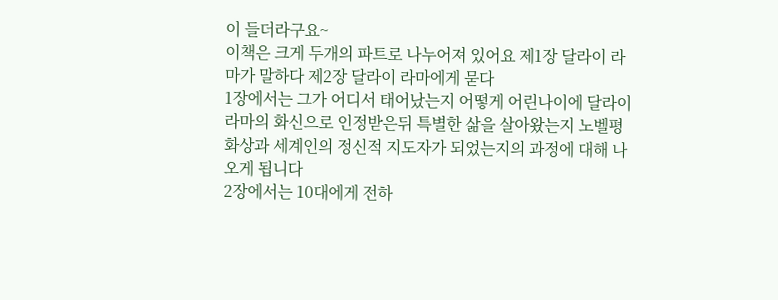이 들더라구요~
이책은 크게 두개의 파트로 나누어져 있어요 제1장 달라이 라마가 말하다 제2장 달라이 라마에게 묻다
1장에서는 그가 어디서 태어났는지 어떻게 어린나이에 달라이라마의 화신으로 인정받은뒤 특별한 삶을 살아왔는지 노벨평화상과 세계인의 정신적 지도자가 되었는지의 과정에 대해 나오게 됩니다
2장에서는 10대에게 전하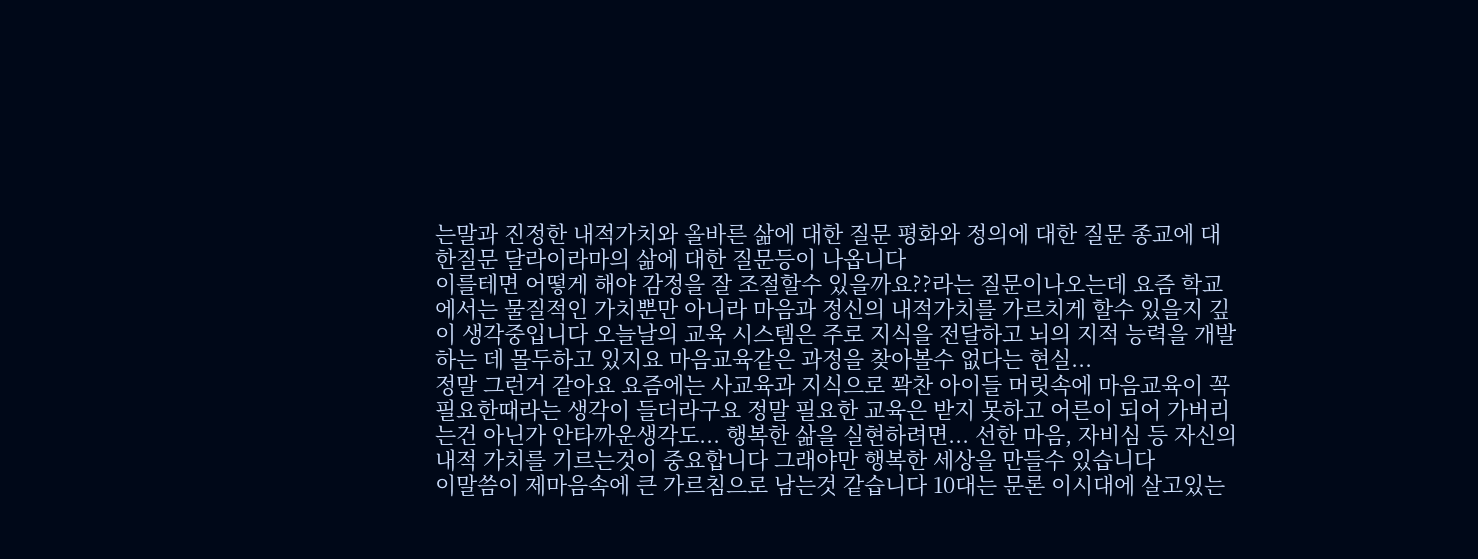는말과 진정한 내적가치와 올바른 삶에 대한 질문 평화와 정의에 대한 질문 종교에 대한질문 달라이라마의 삶에 대한 질문등이 나옵니다
이를테면 어떻게 해야 감정을 잘 조절할수 있을까요??라는 질문이나오는데 요즘 학교에서는 물질적인 가치뿐만 아니라 마음과 정신의 내적가치를 가르치게 할수 있을지 깊이 생각중입니다 오늘날의 교육 시스템은 주로 지식을 전달하고 뇌의 지적 능력을 개발하는 데 몰두하고 있지요 마음교육같은 과정을 찾아볼수 없다는 현실...
정말 그런거 같아요 요즘에는 사교육과 지식으로 꽉찬 아이들 머릿속에 마음교육이 꼭 필요한때라는 생각이 들더라구요 정말 필요한 교육은 받지 못하고 어른이 되어 가버리는건 아닌가 안타까운생각도... 행복한 삶을 실현하려면... 선한 마음, 자비심 등 자신의 내적 가치를 기르는것이 중요합니다 그래야만 행복한 세상을 만들수 있습니다
이말씀이 제마음속에 큰 가르침으로 남는것 같습니다 10대는 문론 이시대에 살고있는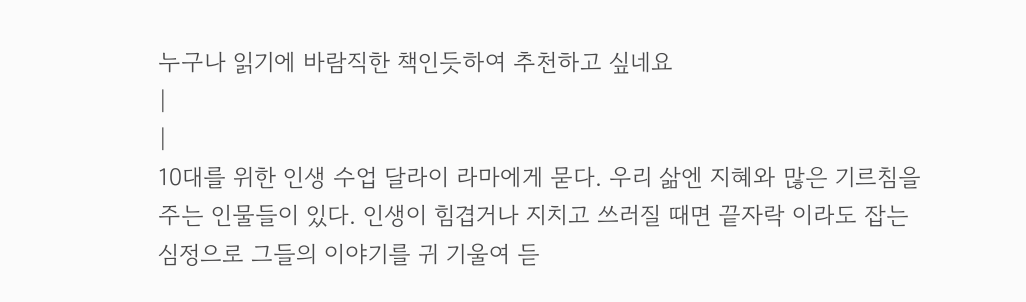누구나 읽기에 바람직한 책인듯하여 추천하고 싶네요
|
|
10대를 위한 인생 수업 달라이 라마에게 묻다. 우리 삶엔 지혜와 많은 기르침을 주는 인물들이 있다. 인생이 힘겹거나 지치고 쓰러질 때면 끝자락 이라도 잡는 심정으로 그들의 이야기를 귀 기울여 듣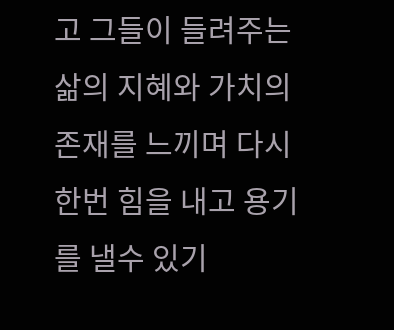고 그들이 들려주는 삶의 지혜와 가치의 존재를 느끼며 다시한번 힘을 내고 용기를 낼수 있기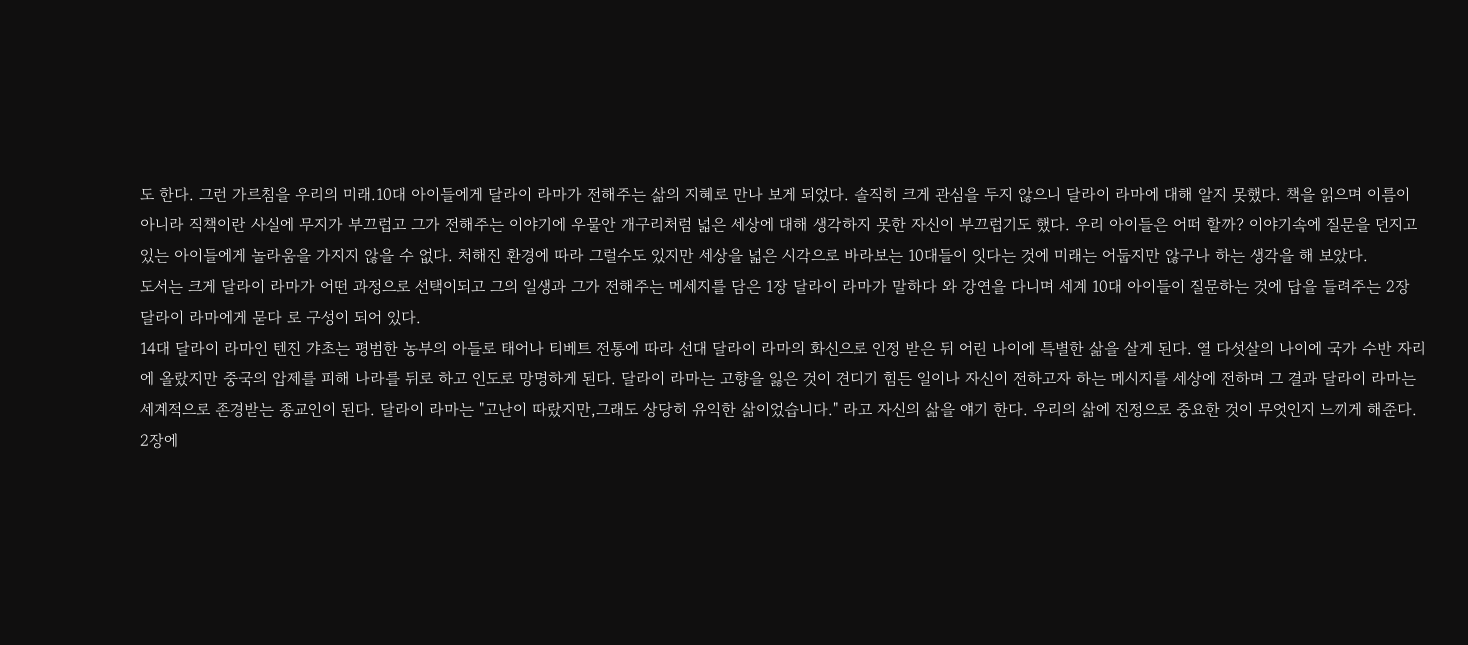도 한다. 그런 가르침을 우리의 미래.10대 아이들에게 달라이 라마가 전해주는 삶의 지혜로 만나 보게 되었다. 솔직히 크게 관심을 두지 않으니 달라이 라마에 대해 알지 못했다. 책을 읽으며 이름이 아니라 직책이란 사실에 무지가 부끄럽고 그가 전해주는 이야기에 우물안 개구리처럼 넓은 세상에 대해 생각하지 못한 자신이 부끄럽기도 했다. 우리 아이들은 어떠 할까? 이야기속에 질문을 던지고 있는 아이들에게 놀라움을 가지지 않을 수 없다. 처해진 환경에 따라 그럴수도 있지만 세상을 넓은 시각으로 바라보는 10대들이 잇다는 것에 미래는 어둡지만 않구나 하는 생각을 해 보았다.
도서는 크게 달라이 라마가 어떤 과정으로 선택이되고 그의 일생과 그가 전해주는 메세지를 담은 1장 달라이 라마가 말하다 와 강연을 다니며 세계 10대 아이들이 질문하는 것에 답을 들려주는 2장 달라이 라마에게 묻다 로 구성이 되어 있다.
14대 달라이 라마인 텐진 갸초는 평범한 농부의 아들로 태어나 티베트 전통에 따라 선대 달라이 라마의 화신으로 인정 받은 뒤 어린 나이에 특별한 삶을 살게 된다. 열 다섯살의 나이에 국가 수반 자리에 올랐지만 중국의 압제를 피해 나라를 뒤로 하고 인도로 망명하게 된다. 달라이 라마는 고향을 잃은 것이 견디기 힘든 일이나 자신이 전하고자 하는 메시지를 세상에 전하며 그 결과 달라이 라마는 세계적으로 존경받는 종교인이 된다. 달라이 라마는 "고난이 따랐지만,그래도 상당히 유익한 삶이었습니다." 라고 자신의 삶을 얘기 한다. 우리의 삶에 진정으로 중요한 것이 무엇인지 느끼게 해준다.
2장에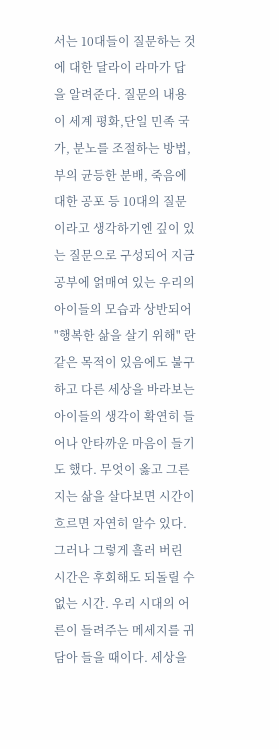서는 10대들이 질문하는 것에 대한 달라이 라마가 답을 알려준다. 질문의 내용이 세계 평화,단일 민족 국가, 분노를 조절하는 방법, 부의 균등한 분배, 죽음에 대한 공포 등 10대의 질문이라고 생각하기엔 깊이 있는 질문으로 구성되어 지금 공부에 얽매여 있는 우리의 아이들의 모습과 상반되어 "행복한 삶을 살기 위해" 란 같은 목적이 있음에도 불구하고 다른 세상을 바라보는 아이들의 생각이 확연히 들어나 안타까운 마음이 들기도 했다. 무엇이 옳고 그른지는 삶을 살다보면 시간이 흐르면 자연히 알수 있다. 그러나 그렇게 흘러 버린 시간은 후회해도 되돌릴 수 없는 시간. 우리 시대의 어른이 들려주는 메세지를 귀담아 들을 때이다. 세상을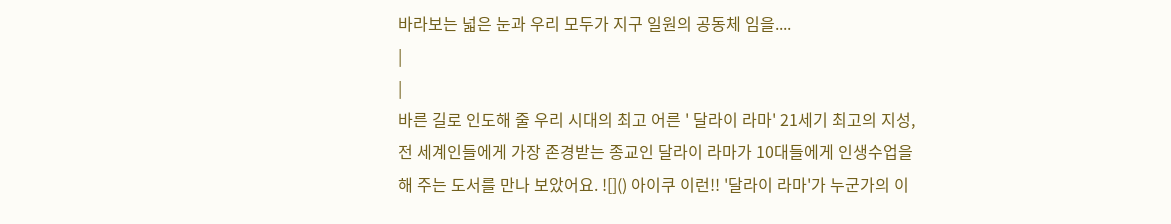바라보는 넓은 눈과 우리 모두가 지구 일원의 공동체 임을....
|
|
바른 길로 인도해 줄 우리 시대의 최고 어른 ' 달라이 라마' 21세기 최고의 지성, 전 세계인들에게 가장 존경받는 종교인 달라이 라마가 10대들에게 인생수업을 해 주는 도서를 만나 보았어요. ![]() 아이쿠 이런!! '달라이 라마'가 누군가의 이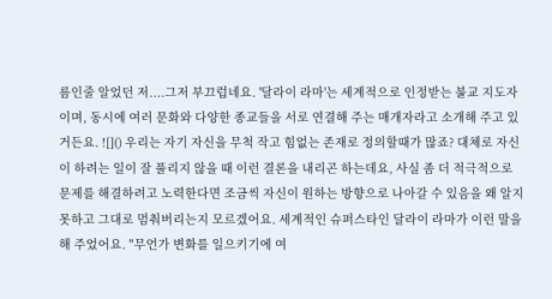름인줄 알었던 저....그저 부끄럽네요. '달라이 라마'는 세계적으로 인정받는 불교 지도자이며, 동시에 여러 문화와 다양한 종교들을 서로 연결해 주는 매개자라고 소개해 주고 있거든요. ![]() 우리는 자기 자신을 무척 작고 힘없는 존재로 정의할때가 많죠? 대체로 자신이 하려는 일이 잘 풀리지 않을 때 이런 결론을 내리곤 하는데요, 사실 좀 더 적극적으로 문제를 해결하려고 노력한다면 조금씩 자신이 원하는 방향으로 나아갈 수 있음을 왜 알지 못하고 그대로 멈춰버리는지 모르겠어요. 세계적인 슈퍼스타인 달라이 라마가 이런 말을 해 주었어요. "무언가 변화를 일으키기에 여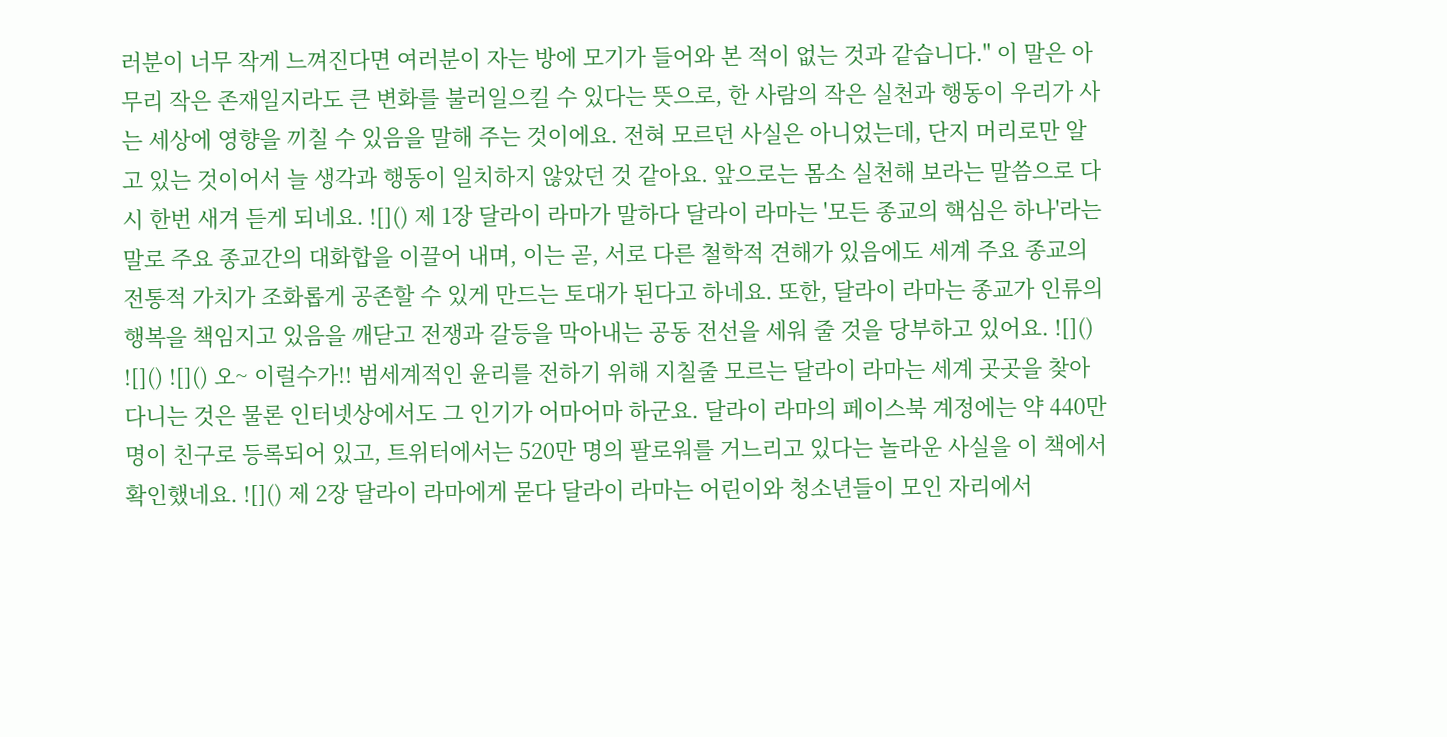러분이 너무 작게 느껴진다면 여러분이 자는 방에 모기가 들어와 본 적이 없는 것과 같습니다." 이 말은 아무리 작은 존재일지라도 큰 변화를 불러일으킬 수 있다는 뜻으로, 한 사람의 작은 실천과 행동이 우리가 사는 세상에 영향을 끼칠 수 있음을 말해 주는 것이에요. 전혀 모르던 사실은 아니었는데, 단지 머리로만 알고 있는 것이어서 늘 생각과 행동이 일치하지 않았던 것 같아요. 앞으로는 몸소 실천해 보라는 말씀으로 다시 한번 새겨 듣게 되네요. ![]() 제 1장 달라이 라마가 말하다 달라이 라마는 '모든 종교의 핵심은 하나'라는 말로 주요 종교간의 대화합을 이끌어 내며, 이는 곧, 서로 다른 철학적 견해가 있음에도 세계 주요 종교의 전통적 가치가 조화롭게 공존할 수 있게 만드는 토대가 된다고 하네요. 또한, 달라이 라마는 종교가 인류의 행복을 책임지고 있음을 깨닫고 전쟁과 갈등을 막아내는 공동 전선을 세워 줄 것을 당부하고 있어요. ![]() ![]() ![]() 오~ 이럴수가!! 범세계적인 윤리를 전하기 위해 지칠줄 모르는 달라이 라마는 세계 곳곳을 찾아다니는 것은 물론 인터넷상에서도 그 인기가 어마어마 하군요. 달라이 라마의 페이스북 계정에는 약 440만 명이 친구로 등록되어 있고, 트위터에서는 520만 명의 팔로워를 거느리고 있다는 놀라운 사실을 이 책에서 확인했네요. ![]() 제 2장 달라이 라마에게 묻다 달라이 라마는 어린이와 청소년들이 모인 자리에서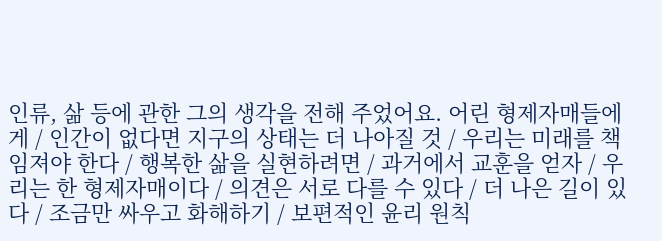인류, 삶 등에 관한 그의 생각을 전해 주었어요. 어린 형제자매들에게 / 인간이 없다면 지구의 상태는 더 나아질 것 / 우리는 미래를 책임져야 한다 / 행복한 삶을 실현하려면 / 과거에서 교훈을 얻자 / 우리는 한 형제자매이다 / 의견은 서로 다를 수 있다 / 더 나은 길이 있다 / 조금만 싸우고 화해하기 / 보편적인 윤리 원칙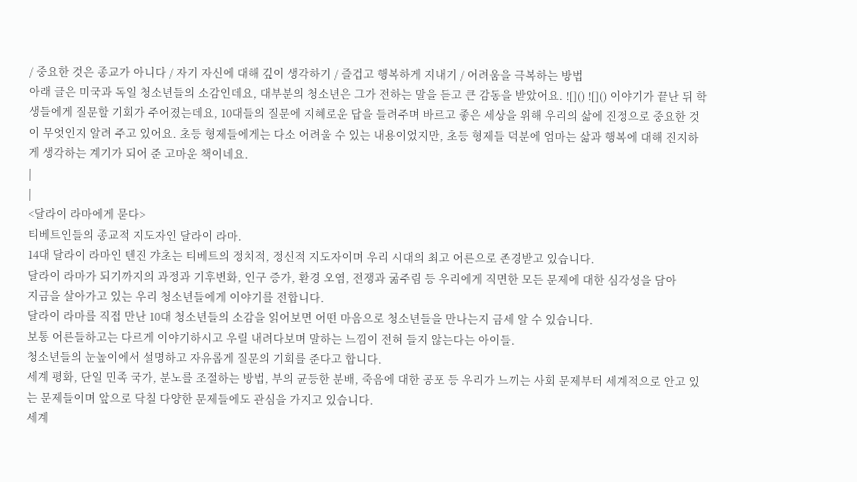/ 중요한 것은 종교가 아니다 / 자기 자신에 대해 깊이 생각하기 / 즐겁고 행복하게 지내기 / 어려움을 극복하는 방법
아래 글은 미국과 독일 청소년들의 소감인데요, 대부분의 청소년은 그가 전하는 말을 듣고 큰 감동을 받았어요. ![]() ![]() 이야기가 끝난 뒤 학생들에게 질문할 기회가 주어졌는데요, 10대들의 질문에 지혜로운 답을 들려주며 바르고 좋은 세상을 위해 우리의 삶에 진정으로 중요한 것이 무엇인지 알려 주고 있어요. 초등 형제들에게는 다소 어려울 수 있는 내용이었지만, 초등 형제들 덕분에 엄마는 삶과 행복에 대해 진지하게 생각하는 계기가 되어 준 고마운 책이네요.
|
|
<달라이 라마에게 묻다>
티베트인들의 종교적 지도자인 달라이 라마.
14대 달라이 라마인 텐진 갸초는 티베트의 정치적, 정신적 지도자이며 우리 시대의 최고 어른으로 존경받고 있습니다.
달라이 라마가 되기까지의 과정과 기후변화, 인구 증가, 환경 오염, 전쟁과 굶주림 등 우리에게 직면한 모든 문제에 대한 심각성을 담아
지금을 살아가고 있는 우리 청소년들에게 이야기를 전합니다.
달라이 라마를 직접 만난 10대 청소년들의 소감을 읽어보면 어떤 마음으로 청소년들을 만나는지 금세 알 수 있습니다.
보통 어른들하고는 다르게 이야기하시고 우릴 내려다보며 말하는 느낌이 전혀 들지 않는다는 아이들.
청소년들의 눈높이에서 설명하고 자유롭게 질문의 기회를 준다고 합니다.
세계 평화, 단일 민족 국가, 분노를 조절하는 방법, 부의 균등한 분배, 죽음에 대한 공포 등 우리가 느끼는 사회 문제부터 세계적으로 안고 있는 문제들이며 앞으로 닥칠 다양한 문제들에도 관심을 가지고 있습니다.
세계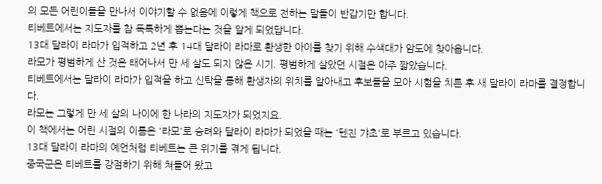의 모든 어린이들을 만나서 이야기할 수 없음에 이렇게 책으로 전하는 말들이 반갑기만 합니다.
티베트에서는 지도자를 참 독특하게 뽑는다는 것을 알게 되었답니다.
13대 달라이 라마가 입적하고 2년 후 14대 달라이 라마로 환생한 아이를 찾기 위해 수색대가 암도에 찾아옵니다.
라모가 평범하게 산 것은 태어나서 만 세 살도 되지 않은 시기. 평범하게 살았던 시절은 아주 짧았습니다.
티베트에서는 달라이 라마가 입적을 하고 신탁을 통해 환생자의 위치를 알아내고 후보들을 모아 시험을 치른 후 새 달라이 라마를 결정합니다.
라모는 그렇게 만 세 살의 나이에 한 나라의 지도자가 되었지요.
이 책에서는 어린 시절의 이름은 '라모'로 승려와 달라이 라마가 되었을 때는 '텐진 갸초'로 부르고 있습니다.
13대 달라이 라마의 예언처럼 티베트는 큰 위기를 겪게 됩니다.
중국군은 티베트를 강점하기 위해 쳐들어 왔고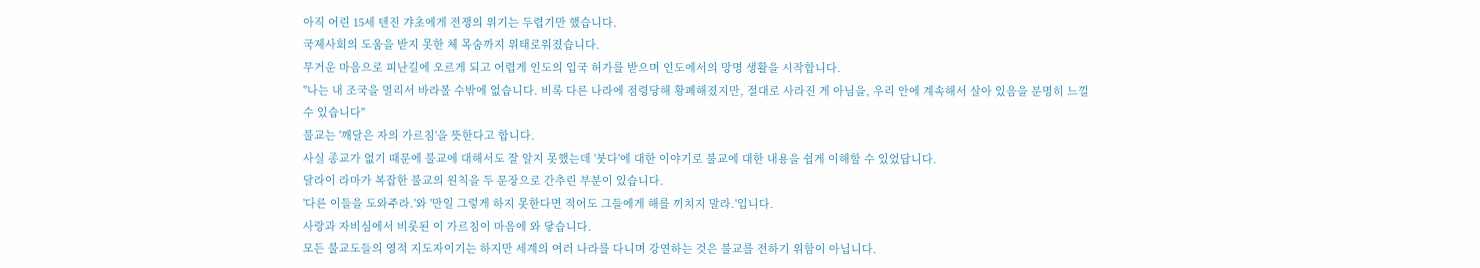아직 어린 15세 텐진 갸초에게 전쟁의 위기는 두렵기만 했습니다.
국제사회의 도움을 받지 못한 체 목숨까지 위태로워졌습니다.
무거운 마음으로 피난길에 오르게 되고 어렵게 인도의 입국 허가를 받으며 인도에서의 망명 생활을 시작합니다.
"나는 내 조국을 멀리서 바라볼 수밖에 없습니다. 비록 다른 나라에 점령당해 황폐해졌지만, 절대로 사라진 게 아님을, 우리 안에 계속해서 살아 있음을 분명히 느낄 수 있습니다"
불교는 '깨달은 자의 가르침'을 뜻한다고 합니다.
사실 종교가 없기 때문에 불교에 대해서도 잘 알지 못했는데 '붓다'에 대한 이야기로 불교에 대한 내용을 쉽게 이해할 수 있었답니다.
달라이 라마가 복잡한 불교의 원칙을 두 문장으로 간추린 부분이 있습니다.
'다른 이들을 도와주라.'와 '만일 그렇게 하지 못한다면 적어도 그들에게 해를 끼치지 말라.'입니다.
사랑과 자비심에서 비롯된 이 가르침이 마음에 와 닿습니다.
모든 불교도들의 영적 지도자이기는 하지만 세계의 여러 나라를 다니며 강연하는 것은 불교를 전하기 위함이 아닙니다.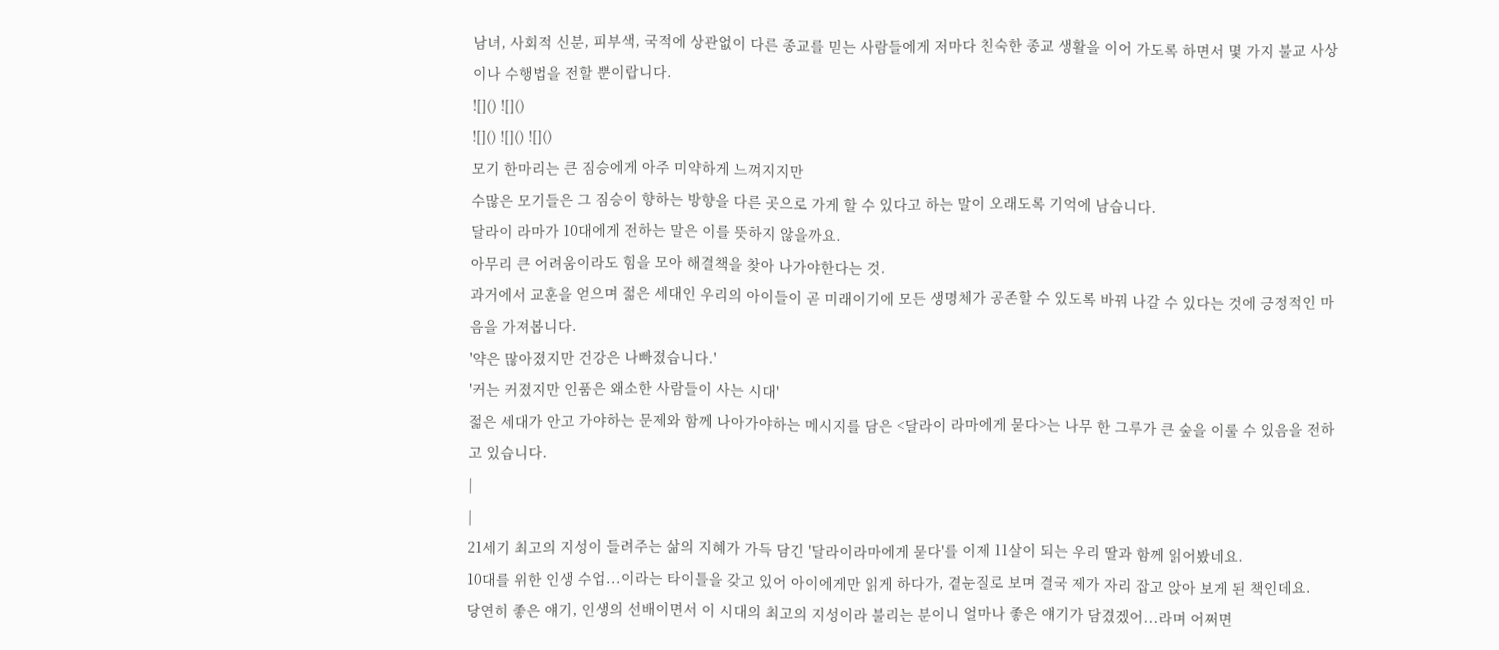남녀, 사회적 신분, 피부색, 국적에 상관없이 다른 종교를 믿는 사람들에게 저마다 친숙한 종교 생활을 이어 가도록 하면서 몇 가지 불교 사상이나 수행법을 전할 뿐이랍니다.
![]() ![]()
![]() ![]() ![]()
모기 한마리는 큰 짐승에게 아주 미약하게 느껴지지만
수많은 모기들은 그 짐승이 향하는 방향을 다른 곳으로 가게 할 수 있다고 하는 말이 오래도록 기억에 남습니다.
달라이 라마가 10대에게 전하는 말은 이를 뜻하지 않을까요.
아무리 큰 어려움이라도 힘을 모아 해결책을 찾아 나가야한다는 것.
과거에서 교훈을 얻으며 젊은 세대인 우리의 아이들이 곧 미래이기에 모든 생명체가 공존할 수 있도록 바꿔 나갈 수 있다는 것에 긍정적인 마음을 가져봅니다.
'약은 많아졌지만 건강은 나빠졌습니다.'
'커는 커졌지만 인품은 왜소한 사람들이 사는 시대'
젊은 세대가 안고 가야하는 문제와 함께 나아가야하는 메시지를 담은 <달라이 라마에게 묻다>는 나무 한 그루가 큰 숲을 이룰 수 있음을 전하고 있습니다.
|
|
21세기 최고의 지성이 들려주는 삶의 지혜가 가득 담긴 '달라이라마에게 묻다'를 이제 11살이 되는 우리 딸과 함께 읽어봤네요.
10대를 위한 인생 수업...이라는 타이틀을 갖고 있어 아이에게만 읽게 하다가, 곁눈질로 보며 결국 제가 자리 잡고 앉아 보게 된 책인데요.
당연히 좋은 얘기, 인생의 선배이면서 이 시대의 최고의 지성이라 불리는 분이니 얼마나 좋은 얘기가 담겼겠어...라며 어쩌면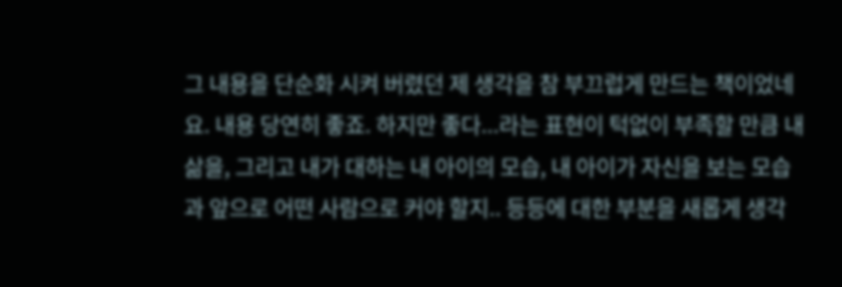그 내용을 단순화 시켜 버렸던 제 생각을 참 부끄럽게 만드는 책이었네요. 내용 당연히 좋죠. 하지만 좋다...라는 표현이 턱없이 부족할 만큼 내 삶을, 그리고 내가 대하는 내 아이의 모습, 내 아이가 자신을 보는 모습과 앞으로 어떤 사람으로 커야 할지.. 등등에 대한 부분을 새롭게 생각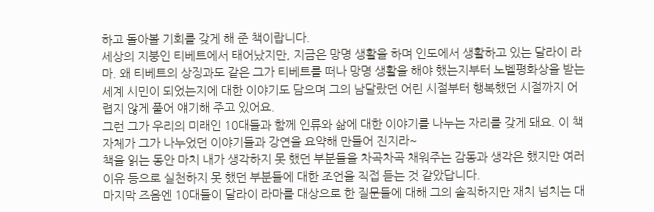하고 돌아볼 기회를 갖게 해 준 책이랍니다.
세상의 지붕인 티베트에서 태어났지만, 지금은 망명 생활을 하며 인도에서 생활하고 있는 달라이 라마. 왜 티베트의 상징과도 같은 그가 티베트를 떠나 망명 생활을 해야 했는지부터 노벨평화상을 받는 세계 시민이 되었는지에 대한 이야기도 담으며 그의 남달랐던 어린 시절부터 행복했던 시절까지 어렵지 않게 풀어 얘기해 주고 있어요.
그런 그가 우리의 미래인 10대들과 함께 인류와 삶에 대한 이야기를 나누는 자리를 갖게 돼요. 이 책 자체가 그가 나누었던 이야기들과 강연을 요약해 만들어 진지라~
책을 읽는 동안 마치 내가 생각하지 못 했던 부분들을 차곡차곡 채워주는 감동과 생각은 했지만 여러 이유 등으로 실천하지 못 했던 부분들에 대한 조언을 직접 듣는 것 같았답니다.
마지막 즈음엔 10대들이 달라이 라마를 대상으로 한 질문들에 대해 그의 솔직하지만 재치 넘치는 대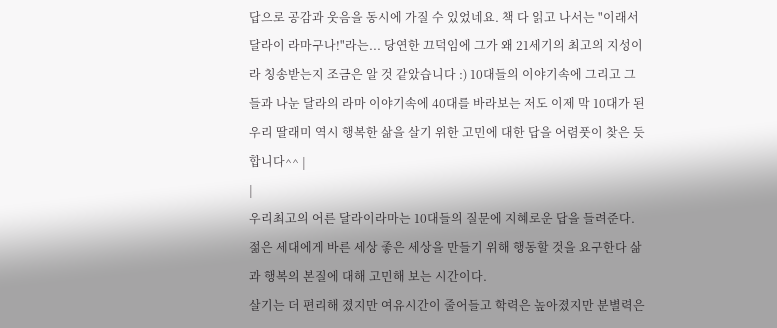답으로 공감과 웃음을 동시에 가질 수 있었네요. 책 다 읽고 나서는 "이래서 달라이 라마구나!"라는... 당연한 끄덕임에 그가 왜 21세기의 최고의 지성이라 칭송받는지 조금은 알 것 같았습니다 :) 10대들의 이야기속에 그리고 그들과 나눈 달라의 라마 이야기속에 40대를 바라보는 저도 이제 막 10대가 된 우리 딸래미 역시 행복한 삶을 살기 위한 고민에 대한 답을 어렴풋이 찾은 듯 합니다^^ |
|
우리최고의 어른 달라이라마는 10대들의 질문에 지혜로운 답을 들려준다. 젊은 세대에게 바른 세상 좋은 세상을 만들기 위해 행동할 것을 요구한다 삶과 행복의 본질에 대해 고민해 보는 시간이다.
살기는 더 편리해 졌지만 여유시간이 줄어들고 학력은 높아졌지만 분별력은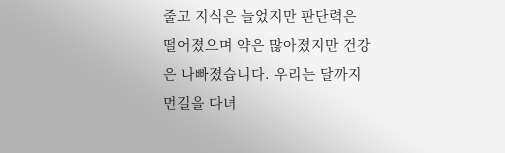줄고 지식은 늘었지만 판단력은 떨어졌으며 약은 많아졌지만 건강은 나빠졌습니다. 우리는 달까지 먼길을 다녀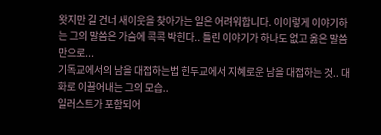왓지만 길 건너 새이웃을 찾아가는 일은 어려워합니다. 이이렇게 이야기하는 그의 말씀은 가슴에 콕콕 박힌다.. 틀린 이야기가 하나도 없고 옳은 말씀만으로...
기독교에서의 남을 대접하는법 힌두교에서 지혜로운 남을 대접하는 것.. 대화로 이끌어내는 그의 모습..
일러스트가 포함되어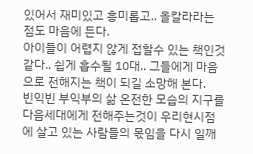있어서 재미있고 흥미롭고.. 올칼라라는 점도 마음에 든다.
아이들이 어렵지 않게 접할수 있는 책인것 같다.. 쉽게 흡수될 10대.. 그들에게 마음으로 전해지는 책이 되길 소망해 본다.
빈익빈 부익부의 삶 온전한 모습의 지구를 다음세대에게 전해주는것이 우리현시점에 살고 있는 사람들의 몫임을 다시 일깨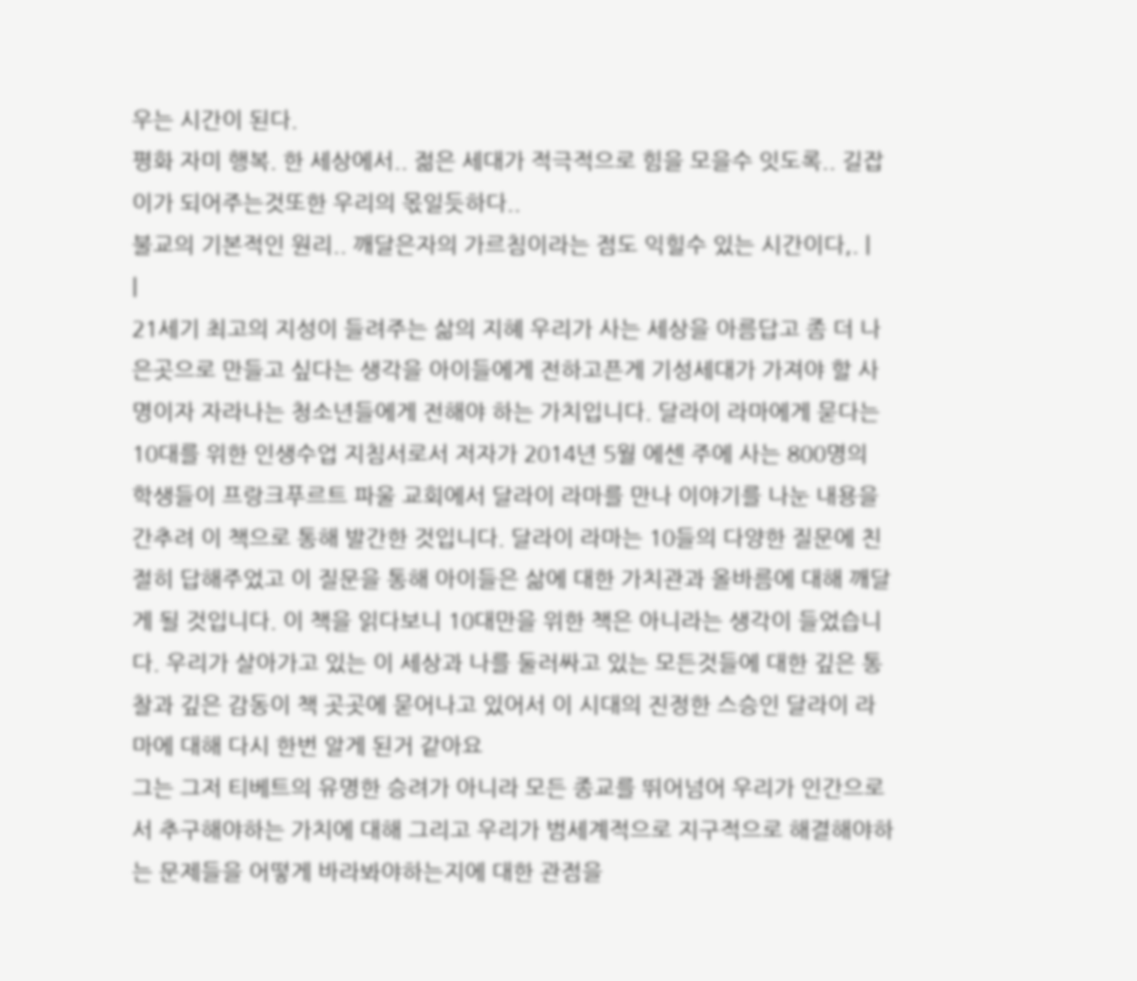우는 시간이 된다.
평화 자미 행복. 한 세상에서.. 젊은 세대가 적극적으로 힘을 모을수 잇도록.. 길잡이가 되어주는것또한 우리의 몫일듯하다..
불교의 기본적인 원리.. 깨달은자의 가르침이라는 점도 익힐수 있는 시간이다,. |
|
21세기 최고의 지성이 들려주는 삶의 지혜 우리가 사는 세상을 아름답고 좀 더 나은곳으로 만들고 싶다는 생각을 아이들에게 전하고픈게 기성세대가 가져야 할 사명이자 자라나는 청소년들에게 전해야 하는 가치입니다. 달라이 라마에게 묻다는 10대를 위한 인생수업 지침서로서 저자가 2014년 5월 에센 주에 사는 800명의 학생들이 프랑크푸르트 파울 교회에서 달라이 라마를 만나 이야기를 나눈 내용을 간추려 이 책으로 통해 발간한 것입니다. 달라이 라마는 10들의 다양한 질문에 친절히 답해주었고 이 질문을 통해 아이들은 삶에 대한 가치관과 올바름에 대해 깨달게 될 것입니다. 이 책을 읽다보니 10대만을 위한 책은 아니라는 생각이 들었습니다. 우리가 살아가고 있는 이 세상과 나를 둘러싸고 있는 모든것들에 대한 깊은 통찰과 깊은 감동이 책 곳곳에 묻어나고 있어서 이 시대의 진정한 스승인 달라이 라마에 대해 다시 한번 알게 된거 같아요
그는 그저 티베트의 유명한 승려가 아니라 모든 종교를 뛰어넘어 우리가 인간으로서 추구해야하는 가치에 대해 그리고 우리가 범세계적으로 지구적으로 해결해야하는 문제들을 어떻게 바라봐야하는지에 대한 관점을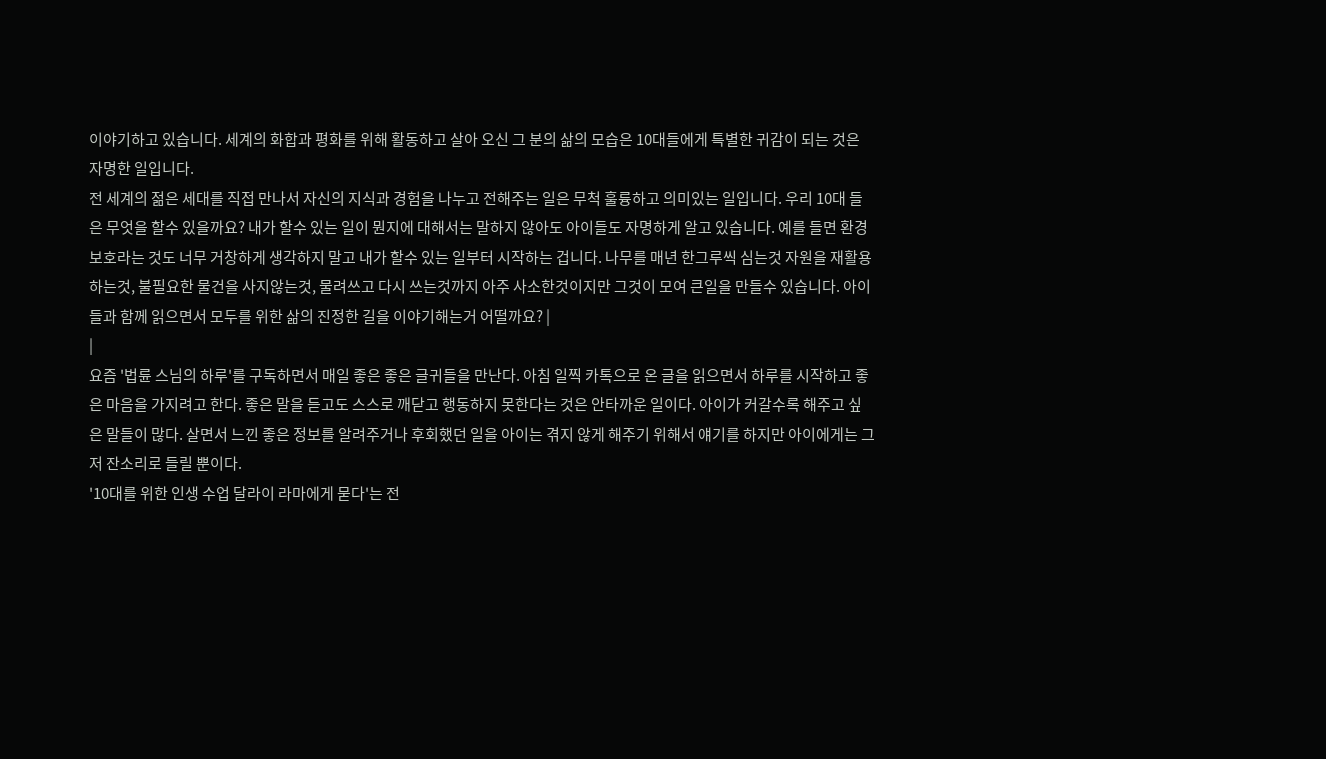이야기하고 있습니다. 세계의 화합과 평화를 위해 활동하고 살아 오신 그 분의 삶의 모습은 10대들에게 특별한 귀감이 되는 것은 자명한 일입니다.
전 세계의 젊은 세대를 직접 만나서 자신의 지식과 경험을 나누고 전해주는 일은 무척 훌륭하고 의미있는 일입니다. 우리 10대 들은 무엇을 할수 있을까요? 내가 할수 있는 일이 뭔지에 대해서는 말하지 않아도 아이들도 자명하게 알고 있습니다. 예를 들면 환경보호라는 것도 너무 거창하게 생각하지 말고 내가 할수 있는 일부터 시작하는 겁니다. 나무를 매년 한그루씩 심는것 자원을 재활용하는것, 불필요한 물건을 사지않는것, 물려쓰고 다시 쓰는것까지 아주 사소한것이지만 그것이 모여 큰일을 만들수 있습니다. 아이들과 함께 읽으면서 모두를 위한 삶의 진정한 길을 이야기해는거 어떨까요? |
|
요즘 '법륜 스님의 하루'를 구독하면서 매일 좋은 좋은 글귀들을 만난다. 아침 일찍 카톡으로 온 글을 읽으면서 하루를 시작하고 좋은 마음을 가지려고 한다. 좋은 말을 듣고도 스스로 깨닫고 행동하지 못한다는 것은 안타까운 일이다. 아이가 커갈수록 해주고 싶은 말들이 많다. 살면서 느낀 좋은 정보를 알려주거나 후회했던 일을 아이는 겪지 않게 해주기 위해서 얘기를 하지만 아이에게는 그저 잔소리로 들릴 뿐이다.
'10대를 위한 인생 수업 달라이 라마에게 묻다'는 전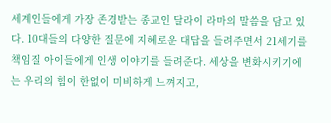세계인들에게 가장 존경받는 종교인 달라이 라마의 말씀을 담고 있다. 10대들의 다양한 질문에 지혜로운 대답을 들려주면서 21세기를 책임질 아이들에게 인생 이야기를 들려준다. 세상을 변화시키기에는 우리의 힘이 한없이 미비하게 느껴지고,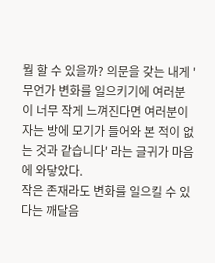뭘 할 수 있을까? 의문을 갖는 내게 '무언가 변화를 일으키기에 여러분이 너무 작게 느껴진다면 여러분이 자는 방에 모기가 들어와 본 적이 없는 것과 같습니다' 라는 글귀가 마음에 와닿았다.
작은 존재라도 변화를 일으킬 수 있다는 깨달음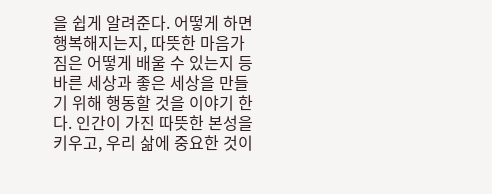을 쉽게 알려준다. 어떻게 하면 행복해지는지, 따뜻한 마음가짐은 어떻게 배울 수 있는지 등 바른 세상과 좋은 세상을 만들기 위해 행동할 것을 이야기 한다. 인간이 가진 따뜻한 본성을 키우고, 우리 삶에 중요한 것이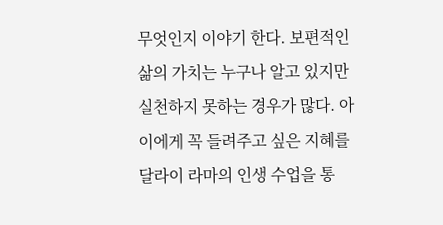무엇인지 이야기 한다. 보편적인 삶의 가치는 누구나 알고 있지만 실천하지 못하는 경우가 많다. 아이에게 꼭 들려주고 싶은 지혜를 달라이 라마의 인생 수업을 통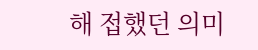해 접했던 의미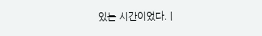있는 시간이었다. |